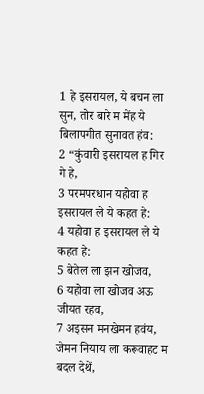1 हे इसरायल, ये बचन ला सुन, तोर बारे म मेंह ये बिलापगीत सुनावत हंव:
2 “कुंवारी इसरायल ह गिर गे हे,
3 परमपरधान यहोवा ह इसरायल ले ये कहत हे:
4 यहोवा ह इसरायल ले ये कहत हे:
5 बेतेल ला झन खोजव,
6 यहोवा ला खोजव अऊ जीयत रहव,
7 अइसन मनखेमन हवंय, जेमन नियाय ला करूवाहट म बदल देथें,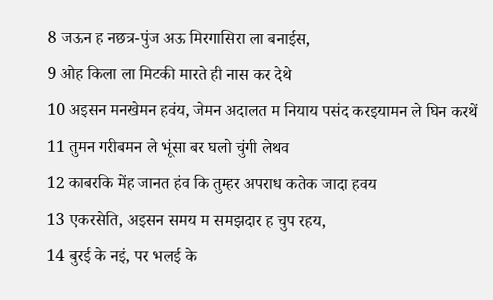8 जऊन ह नछत्र-पुंज अऊ मिरगासिरा ला बनाईस,
9 ओह किला ला मिटकी मारते ही नास कर देथे
10 अइसन मनखेमन हवंय, जेमन अदालत म नियाय पसंद करइयामन ले घिन करथें
11 तुमन गरीबमन ले भूंसा बर घलो चुंगी लेथव
12 काबरकि मेंह जानत हंव कि तुम्हर अपराध कतेक जादा हवय
13 एकरसेति, अइसन समय म समझदार ह चुप रहय,
14 बुरई के नइं, पर भलई के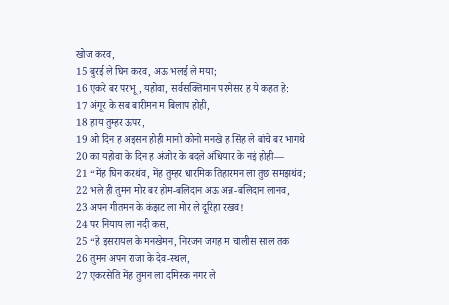खोज करव,
15 बुरई ले घिन करव, अऊ भलई ले मया;
16 एकरे बर परभू, यहोवा, सर्वसक्तिमान परमेसर ह ये कहत हे:
17 अंगूर के सब बारीमन म बिलाप होही,
18 हाय तुम्हर ऊपर,
19 ओ दिन ह अइसन होही मानो कोनो मनखे ह सिंह ले बांचे बर भागथे
20 का यहोवा के दिन ह अंजोर के बदले अंधियार के नइं होही—
21 “मेंह घिन करथंव, मेंह तुम्हर धारमिक तिहारमन ला तुछ समझथंव;
22 भले ही तुमन मोर बर होम-बलिदान अऊ अन्न-बलिदान लानव,
23 अपन गीतमन के कंझट ला मोर ले दूरिहा रखव!
24 पर नियाय ला नदी कस,
25 “हे इसरायल के मनखेमन, निरजन जगह म चालीस साल तक
26 तुमन अपन राजा के देव-स्थल,
27 एकरसेति मेंह तुमन ला दमिस्क नगर ले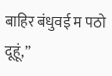बाहिर बंधुवई म पठो दूहूं,”